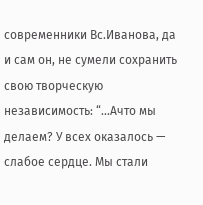современники Вс.Иванова, да и сам он, не сумели сохранить свою творческую независимость: “...Ачто мы делаем? У всех оказалось — слабое сердце. Мы стали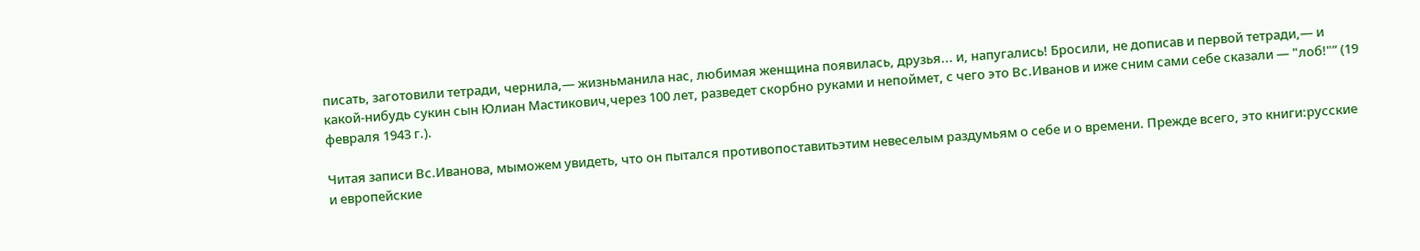писать, заготовили тетради, чернила,— жизньманила нас, любимая женщина появилась, друзья... и, напугались! Бросили, не дописав и первой тетради,— и какой-нибудь сукин сын Юлиан Мастикович,через 100 лет, разведет скорбно руками и непоймет, с чего это Вс.Иванов и иже сним сами себе сказали — "лоб!"” (19 февраля 1943 г.).

Читая записи Вс.Иванова, мыможем увидеть, что он пытался противопоставитьэтим невеселым раздумьям о себе и о времени. Прежде всего, это книги:русские и европейские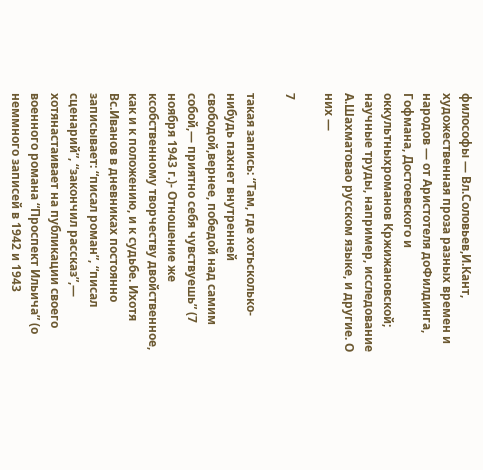философы — Вл.Соловьев,И.Кант, художественная проза разных времен и народов — от Аристотеля доФилдинга, Гофмана, Достоевского и оккультныхроманов Кржижановской; научные труды, например, исследование А.Шахматовао русском языке, и другие. О них —

7

такая запись: “Там, где хотьсколько-нибудь пахнет внутренней свободой,вернее, победой над самим собой,— приятно себя чувствуешь” (7 ноября 1943 г.)- Отношение же ксобственному творчеству двойственное, как и к положению, и к судьбе. Ихотя Вс.Иванов в дневниках постоянно записывает: “писал роман”, “писал сценарий”, “закончил рассказ”,— хотянастаивает на публикации своего военного романа “Проспект Ильича” (о неммного записей в 1942 и 1943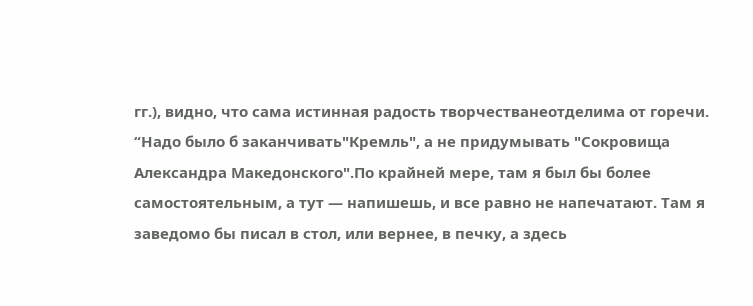гг.), видно, что сама истинная радость творчестванеотделима от горечи. “Надо было б заканчивать"Кремль", а не придумывать "Сокровища Александра Македонского".По крайней мере, там я был бы более самостоятельным, а тут — напишешь, и все равно не напечатают. Там я заведомо бы писал в стол, или вернее, в печку, а здесь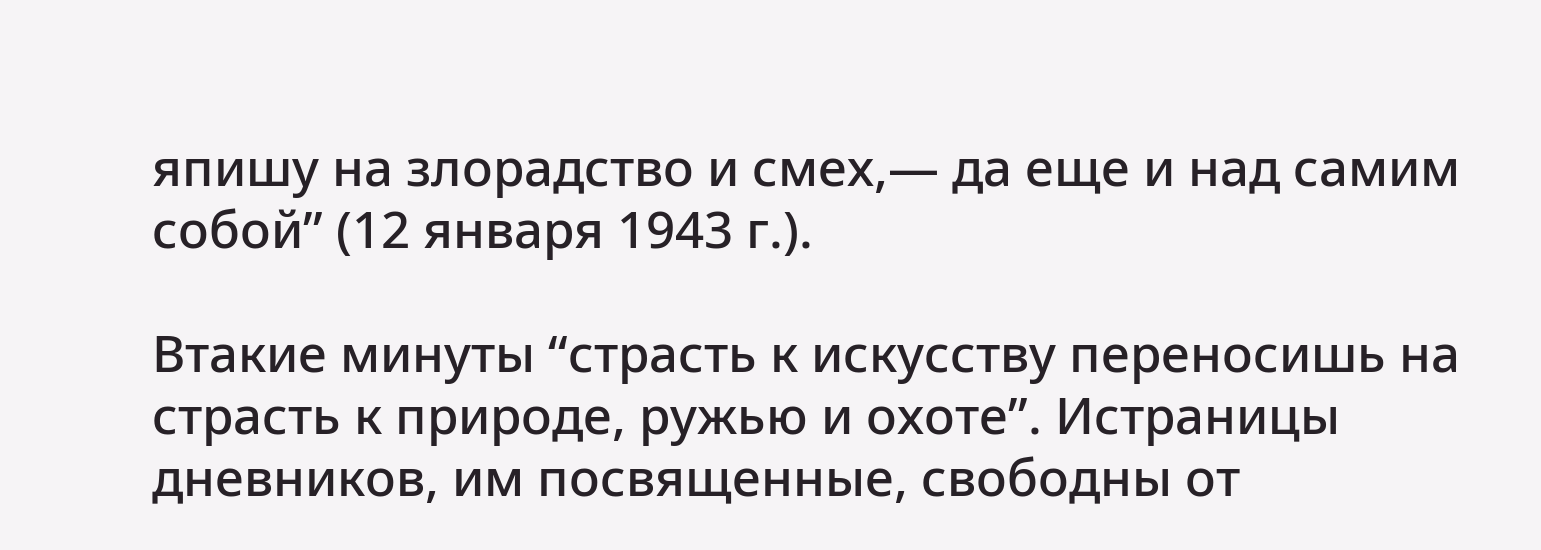япишу на злорадство и смех,— да еще и над самим собой” (12 января 1943 г.).

Втакие минуты “страсть к искусству переносишь на страсть к природе, ружью и охоте”. Истраницы дневников, им посвященные, свободны от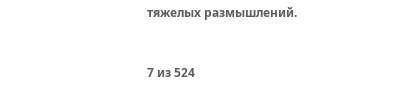тяжелых размышлений.



7 из 524